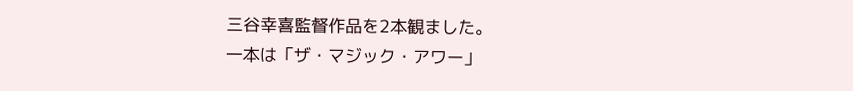三谷幸喜監督作品を2本観ました。
一本は「ザ・マジック・アワー」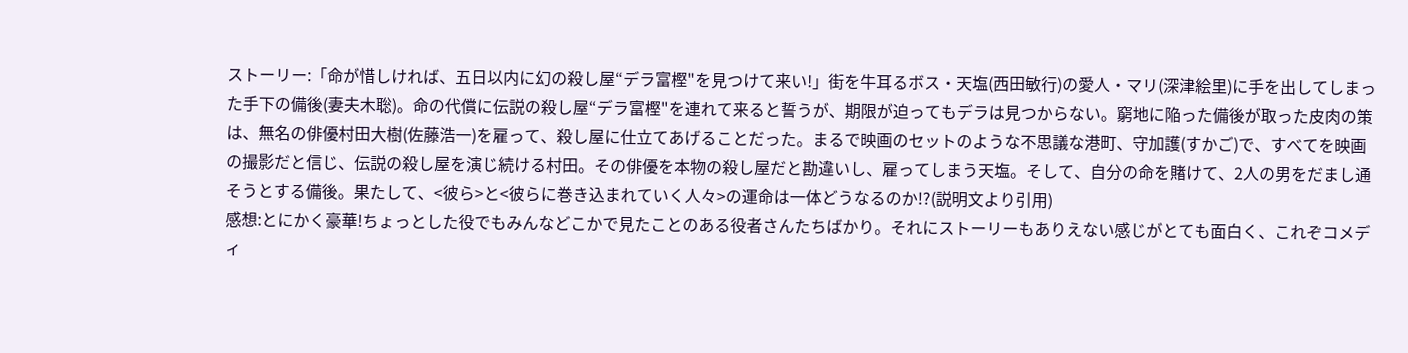ストーリー:「命が惜しければ、五日以内に幻の殺し屋“デラ富樫"を見つけて来い!」街を牛耳るボス・天塩(西田敏行)の愛人・マリ(深津絵里)に手を出してしまった手下の備後(妻夫木聡)。命の代償に伝説の殺し屋“デラ富樫"を連れて来ると誓うが、期限が迫ってもデラは見つからない。窮地に陥った備後が取った皮肉の策は、無名の俳優村田大樹(佐藤浩一)を雇って、殺し屋に仕立てあげることだった。まるで映画のセットのような不思議な港町、守加護(すかご)で、すべてを映画の撮影だと信じ、伝説の殺し屋を演じ続ける村田。その俳優を本物の殺し屋だと勘違いし、雇ってしまう天塩。そして、自分の命を賭けて、2人の男をだまし通そうとする備後。果たして、<彼ら>と<彼らに巻き込まれていく人々>の運命は一体どうなるのか!?(説明文より引用)
感想:とにかく豪華!ちょっとした役でもみんなどこかで見たことのある役者さんたちばかり。それにストーリーもありえない感じがとても面白く、これぞコメディ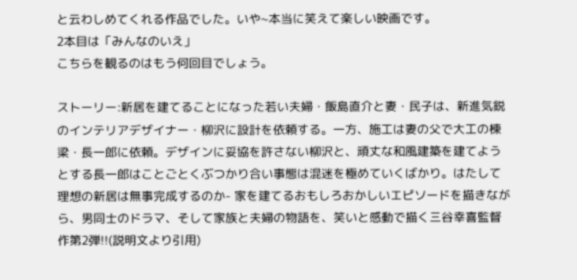と云わしめてくれる作品でした。いや~本当に笑えて楽しい映画です。
2本目は「みんなのいえ」
こちらを観るのはもう何回目でしょう。

ストーリー:新居を建てることになった若い夫婦・飯島直介と妻・民子は、新進気鋭のインテリアデザイナー・柳沢に設計を依頼する。一方、施工は妻の父で大工の棟梁・長一郎に依頼。デザインに妥協を許さない柳沢と、頑丈な和風建築を建てようとする長一郎はことごとくぶつかり合い事態は混迷を極めていくばかり。はたして理想の新居は無事完成するのか- 家を建てるおもしろおかしいエピソードを描きながら、男同士のドラマ、そして家族と夫婦の物語を、笑いと感動で描く三谷幸喜監督作第2弾!!(説明文より引用)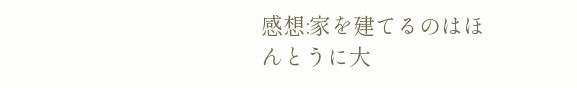感想:家を建てるのはほんとうに大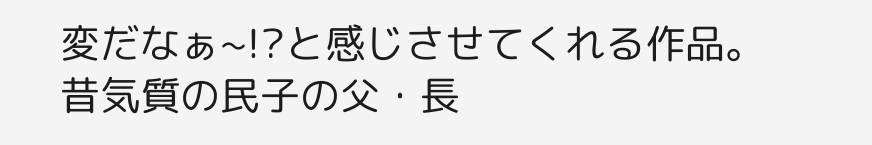変だなぁ~!?と感じさせてくれる作品。昔気質の民子の父・長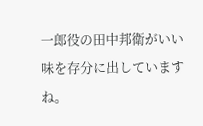一郎役の田中邦衛がいい味を存分に出していますね。